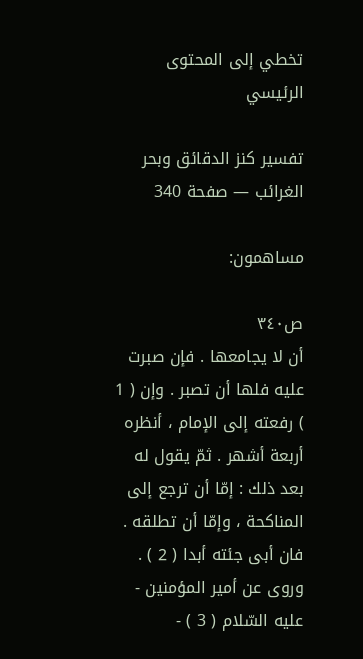تخطي إلى المحتوى الرئيسي

تفسير كنز الدقائق وبحر الغرائب — صفحة 340

مساهمون:

ص٣٤٠
أن لا يجامعها . فإن صبرت عليه فلها أن تصبر . وإن ( 1 ) رفعته إلى الإمام ، أنظره أربعة أشهر . ثمّ يقول له بعد ذلك : إمّا أن ترجع إلى المناكحة ، وإمّا أن تطلقه . فان أبى جئته أبدا ( 2 ) . وروى عن أمير المؤمنين - عليه السّلام ( 3 ) -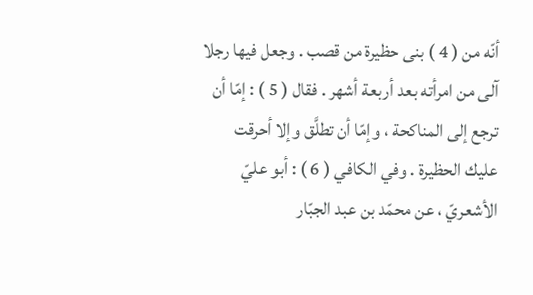أنّه من ( 4 ) بنى حظيرة من قصب . وجعل فيها رجلا آلى من امرأته بعد أربعة أشهر . فقال ( 5 ) : إمّا أن ترجع إلى المناكحة ، وإمّا أن تطلَّق وإلا أحرقت عليك الحظيرة . وفي الكافي ( 6 ) : أبو عليّ الأشعريّ ، عن محمّد بن عبد الجبّار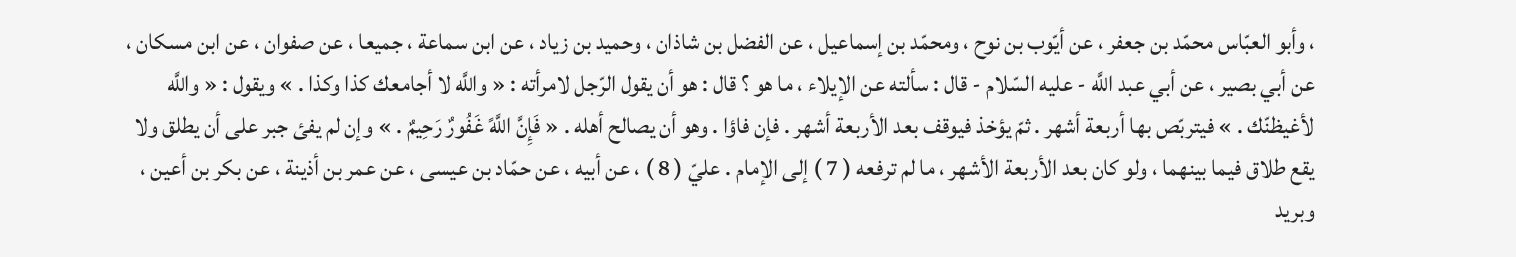، وأبو العبّاس محمّد بن جعفر ، عن أيّوب بن نوح ، ومحمّد بن إسماعيل ، عن الفضل بن شاذان ، وحميد بن زياد ، عن ابن سماعة ، جميعا ، عن صفوان ، عن ابن مسكان ، عن أبي بصير ، عن أبي عبد اللَّه - عليه السّلام - قال : سألته عن الإيلاء ، ما هو ؟ قال : هو أن يقول الرّجل لامرأته : « واللَّه لا أجامعك كذا وكذا . » ويقول : « واللَّه لأغيظنّك . » فيتربّص بها أربعة أشهر . ثمّ يؤخذ فيوقف بعد الأربعة أشهر . فإن فاؤا . وهو أن يصالح أهله . « فَإِنَّ اللَّهً غَفُورٌ رَحِيمٌ . » وإن لم يفئ جبر على أن يطلق ولا يقع طلاق فيما بينهما ، ولو كان بعد الأربعة الأشهر ، ما لم ترفعه ( 7 ) إلى الإمام . عليّ ( 8 ) ، عن أبيه ، عن حمّاد بن عيسى ، عن عمر بن أذينة ، عن بكر بن أعين ، وبريد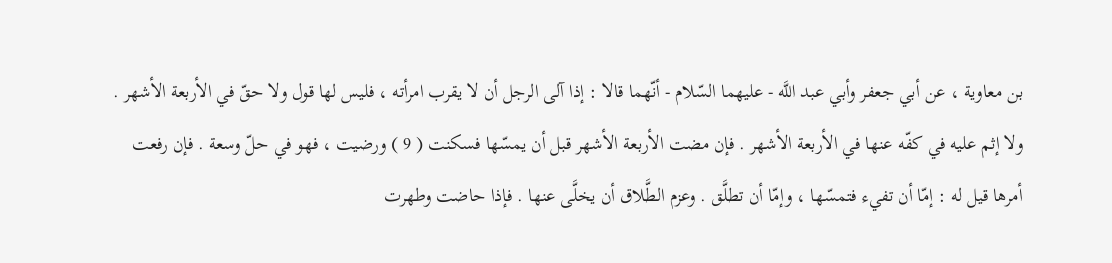بن معاوية ، عن أبي جعفر وأبي عبد اللَّه - عليهما السّلام - أنّهما قالا : إذا آلى الرجل أن لا يقرب امرأته ، فليس لها قول ولا حقّ في الأربعة الأشهر . ولا إثم عليه في كفّه عنها في الأربعة الأشهر . فإن مضت الأربعة الأشهر قبل أن يمسّها فسكنت ( 9 ) ورضيت ، فهو في حلّ وسعة . فإن رفعت أمرها قيل له : إمّا أن تفيء فتمسّها ، وإمّا أن تطلَّق . وعزم الطَّلاق أن يخلَّى عنها . فإذا حاضت وطهرت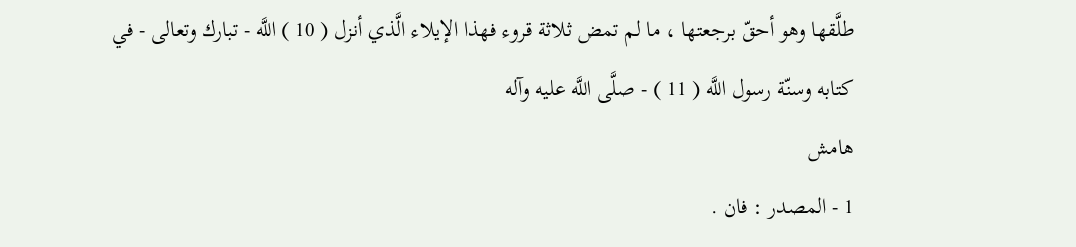طلَّقها وهو أحقّ برجعتها ، ما لم تمض ثلاثة قروء فهذا الإيلاء الَّذي أنزل ( 10 ) اللَّه - تبارك وتعالى - في كتابه وسنّة رسول اللَّه ( 11 ) - صلَّى اللَّه عليه وآله
هامش
1 - المصدر : فان .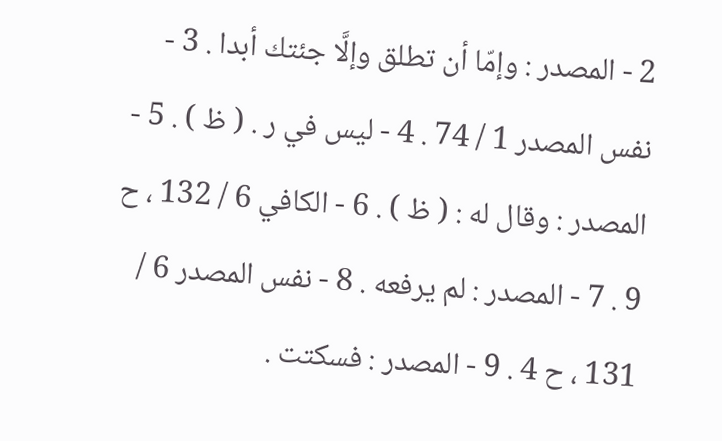2 - المصدر : وإمّا أن تطلق وإلَّا جئتك أبدا . 3 - نفس المصدر 1 / 74 . 4 - ليس في ر . ( ظ ) . 5 - المصدر : وقال له : ( ظ ) . 6 - الكافي 6 / 132 ، ح 9 . 7 - المصدر : لم يرفعه . 8 - نفس المصدر 6 / 131 ، ح 4 . 9 - المصدر : فسكتت .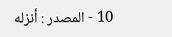10 - المصدر : أنزله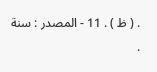. ( ظ ) . 11 - المصدر : سنة .